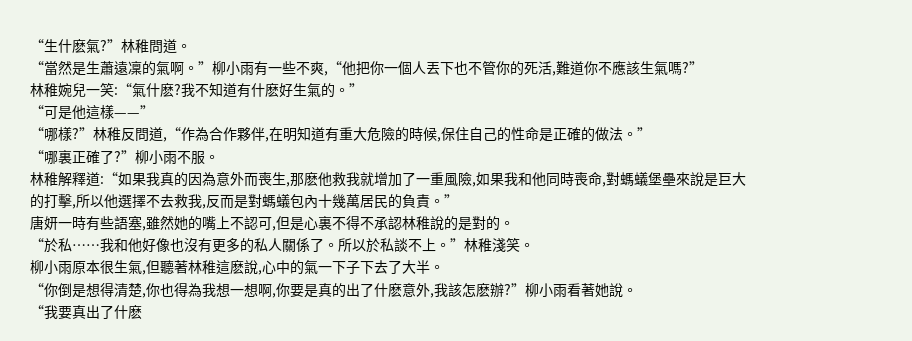“生什麽氣?”林稚問道。
“當然是生蕭遠凜的氣啊。”柳小雨有一些不爽,“他把你一個人丟下也不管你的死活,難道你不應該生氣嗎?”
林稚婉兒一笑:“氣什麽?我不知道有什麽好生氣的。”
“可是他這樣——”
“哪樣?”林稚反問道,“作為合作夥伴,在明知道有重大危險的時候,保住自己的性命是正確的做法。”
“哪裏正確了?”柳小雨不服。
林稚解釋道:“如果我真的因為意外而喪生,那麽他救我就增加了一重風險,如果我和他同時喪命,對螞蟻堡壘來說是巨大的打擊,所以他選擇不去救我,反而是對螞蟻包內十幾萬居民的負責。”
唐妍一時有些語塞,雖然她的嘴上不認可,但是心裏不得不承認林稚說的是對的。
“於私……我和他好像也沒有更多的私人關係了。所以於私談不上。”林稚淺笑。
柳小雨原本很生氣,但聽著林稚這麽說,心中的氣一下子下去了大半。
“你倒是想得清楚,你也得為我想一想啊,你要是真的出了什麽意外,我該怎麽辦?”柳小雨看著她說。
“我要真出了什麽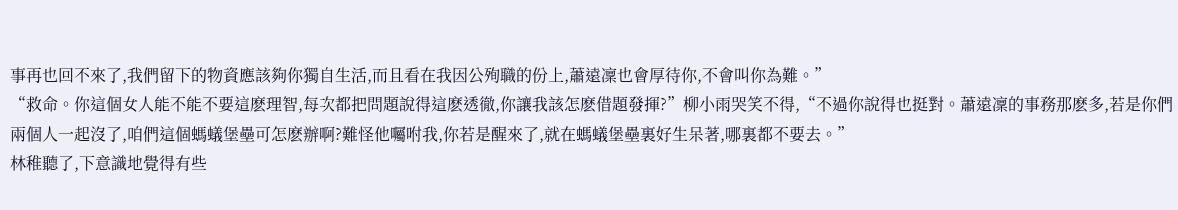事再也回不來了,我們留下的物資應該夠你獨自生活,而且看在我因公殉職的份上,蕭遠凜也會厚待你,不會叫你為難。”
“救命。你這個女人能不能不要這麽理智,每次都把問題說得這麽透徹,你讓我該怎麽借題發揮?”柳小雨哭笑不得,“不過你說得也挺對。蕭遠凜的事務那麽多,若是你們兩個人一起沒了,咱們這個螞蟻堡壘可怎麽辦啊?難怪他囑咐我,你若是醒來了,就在螞蟻堡壘裏好生呆著,哪裏都不要去。”
林稚聽了,下意識地覺得有些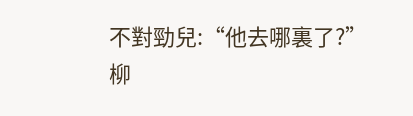不對勁兒:“他去哪裏了?”
柳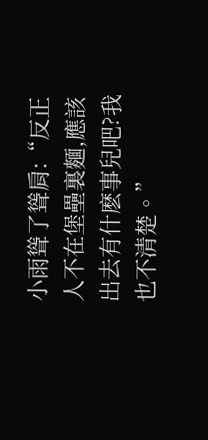小雨聳了聳肩:“反正人不在堡壘裏麵,應該出去有什麽事兒吧?我也不清楚。”